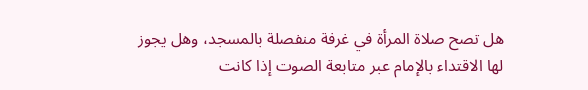هل تصح صلاة المرأة في غرفة منفصلة بالمسجد، وهل يجوز لها الاقتداء بالإمام عبر متابعة الصوت إذا كانت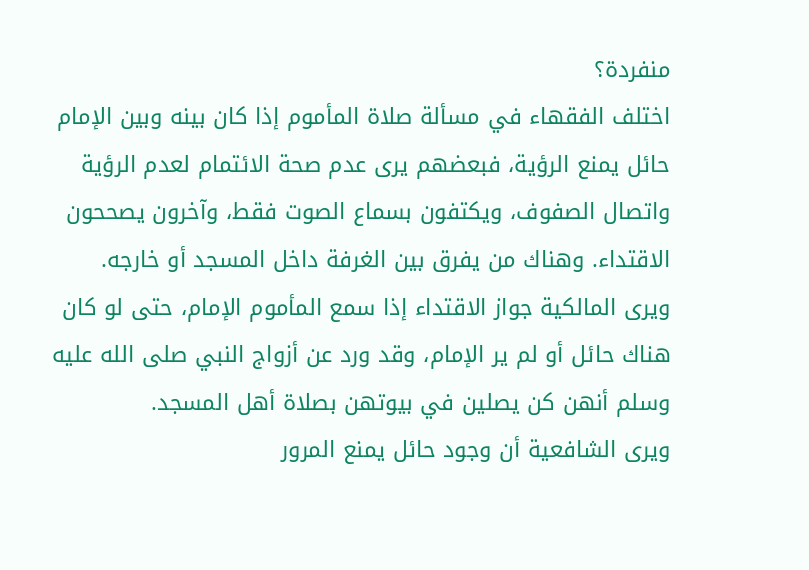منفردة؟
اختلف الفقهاء في مسألة صلاة المأموم إذا كان بينه وبين الإمام حائل يمنع الرؤية، فبعضهم يرى عدم صحة الائتمام لعدم الرؤية واتصال الصفوف، ويكتفون بسماع الصوت فقط، وآخرون يصححون الاقتداء. وهناك من يفرق بين الغرفة داخل المسجد أو خارجه.
ويرى المالكية جواز الاقتداء إذا سمع المأموم الإمام، حتى لو كان هناك حائل أو لم ير الإمام، وقد ورد عن أزواج النبي صلى الله عليه وسلم أنهن كن يصلين في بيوتهن بصلاة أهل المسجد.
ويرى الشافعية أن وجود حائل يمنع المرور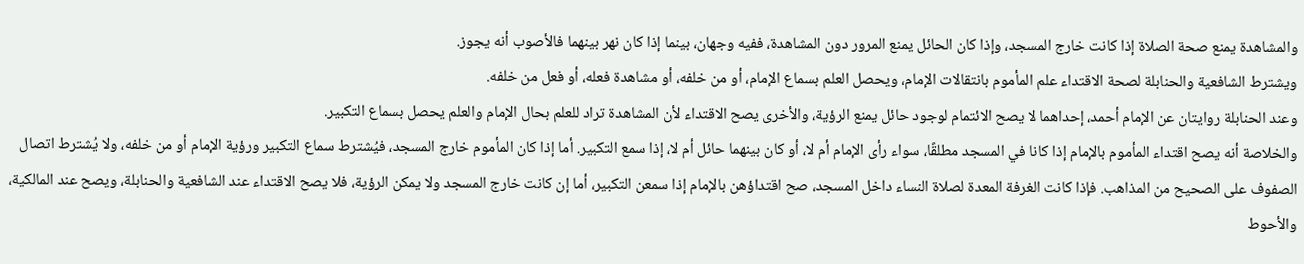والمشاهدة يمنع صحة الصلاة إذا كانت خارج المسجد، وإذا كان الحائل يمنع المرور دون المشاهدة، ففيه وجهان، بينما إذا كان نهر بينهما فالأصوب أنه يجوز.
ويشترط الشافعية والحنابلة لصحة الاقتداء علم المأموم بانتقالات الإمام، ويحصل العلم بسماع الإمام، أو من خلفه، أو مشاهدة فعله، أو فعل من خلفه.
وعند الحنابلة روايتان عن الإمام أحمد، إحداهما لا يصح الائتمام لوجود حائل يمنع الرؤية، والأخرى يصح الاقتداء لأن المشاهدة تراد للعلم بحال الإمام والعلم يحصل بسماع التكبير.
والخلاصة أنه يصح اقتداء المأموم بالإمام إذا كانا في المسجد مطلقًا، سواء رأى الإمام أم لا، أو كان بينهما حائل أم لا، إذا سمع التكبير. أما إذا كان المأموم خارج المسجد، فيُشترط سماع التكبير ورؤية الإمام أو من خلفه، ولا يُشترط اتصال الصفوف على الصحيح من المذاهب. فإذا كانت الغرفة المعدة لصلاة النساء داخل المسجد، صح اقتداؤهن بالإمام إذا سمعن التكبير، أما إن كانت خارج المسجد ولا يمكن الرؤية، فلا يصح الاقتداء عند الشافعية والحنابلة، ويصح عند المالكية، والأحوط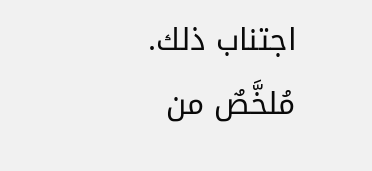اجتناب ذلك.
مُلخَّصٌ من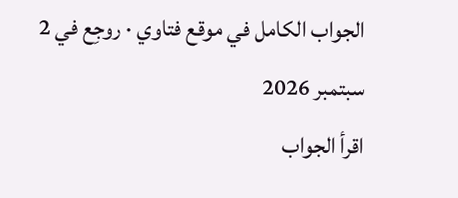الجواب الكامل في موقع فتاوي · روجِع في 2 سبتمبر 2026
اقرأ الجواب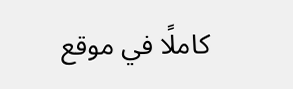كاملًا في موقع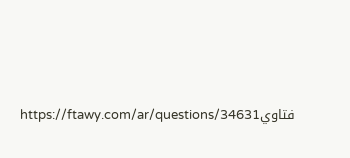فتاويhttps://ftawy.com/ar/questions/34631